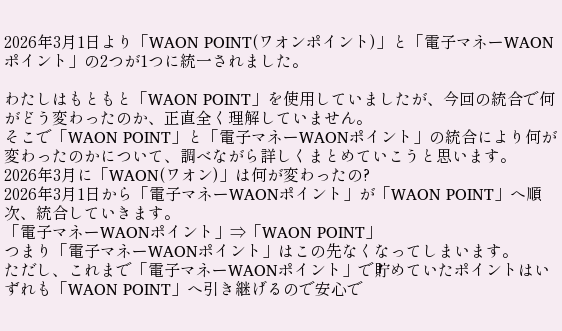2026年3月1日より「WAON POINT(ワオンポイント)」と「電子マネーWAONポイント」の2つが1つに統一されました。

わたしはもともと「WAON POINT」を使用していましたが、今回の統合で何がどう変わったのか、正直全く理解していません。
そこで「WAON POINT」と「電子マネーWAONポイント」の統合により何が変わったのかについて、調べながら詳しくまとめていこうと思います。
2026年3月に「WAON(ワオン)」は何が変わったの?
2026年3月1日から「電子マネーWAONポイント」が「WAON POINT」へ順次、統合していきます。
「電子マネーWAONポイント」⇒「WAON POINT」
つまり「電子マネーWAONポイント」はこの先なくなってしまいます。
ただし、これまで「電子マネーWAONポイント」で貯めていたポイントはいずれも「WAON POINT」へ引き継げるので安心で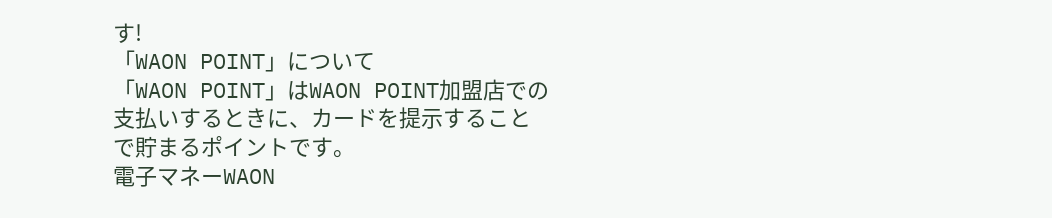す!
「WAON POINT」について
「WAON POINT」はWAON POINT加盟店での支払いするときに、カードを提示することで貯まるポイントです。
電子マネーWAON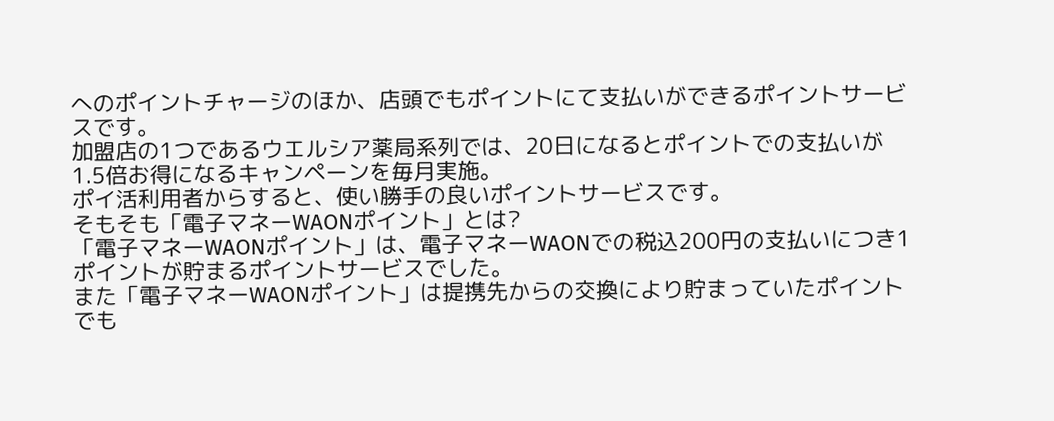へのポイントチャージのほか、店頭でもポイントにて支払いができるポイントサービスです。
加盟店の1つであるウエルシア薬局系列では、20日になるとポイントでの支払いが1.5倍お得になるキャンペーンを毎月実施。
ポイ活利用者からすると、使い勝手の良いポイントサービスです。
そもそも「電子マネーWAONポイント」とは?
「電子マネーWAONポイント」は、電子マネーWAONでの税込200円の支払いにつき1ポイントが貯まるポイントサービスでした。
また「電子マネーWAONポイント」は提携先からの交換により貯まっていたポイントでも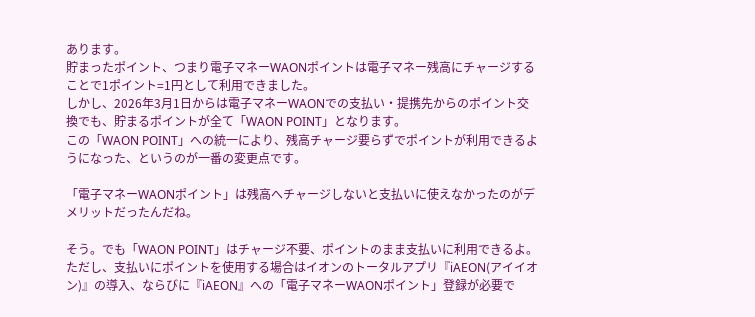あります。
貯まったポイント、つまり電子マネーWAONポイントは電子マネー残高にチャージすることで1ポイント=1円として利用できました。
しかし、2026年3月1日からは電子マネーWAONでの支払い・提携先からのポイント交換でも、貯まるポイントが全て「WAON POINT」となります。
この「WAON POINT」への統一により、残高チャージ要らずでポイントが利用できるようになった、というのが一番の変更点です。

「電子マネーWAONポイント」は残高へチャージしないと支払いに使えなかったのがデメリットだったんだね。

そう。でも「WAON POINT」はチャージ不要、ポイントのまま支払いに利用できるよ。
ただし、支払いにポイントを使用する場合はイオンのトータルアプリ『iAEON(アイイオン)』の導入、ならびに『iAEON』への「電子マネーWAONポイント」登録が必要で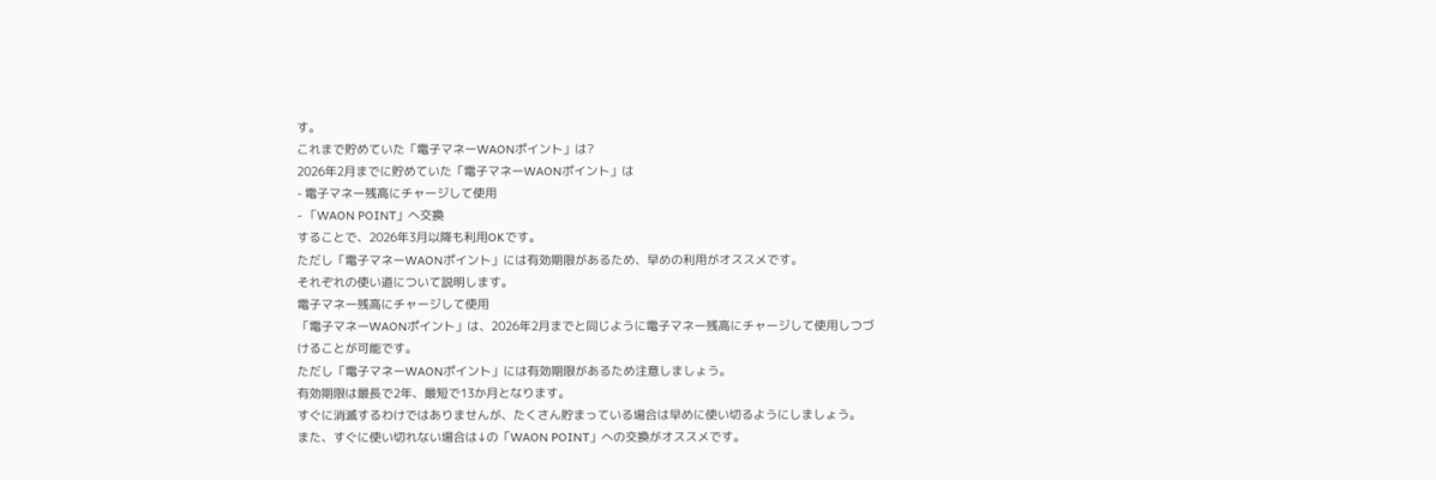す。
これまで貯めていた「電子マネーWAONポイント」は?
2026年2月までに貯めていた「電子マネーWAONポイント」は
- 電子マネー残高にチャージして使用
- 「WAON POINT」へ交換
することで、2026年3月以降も利用OKです。
ただし「電子マネーWAONポイント」には有効期限があるため、早めの利用がオススメです。
それぞれの使い道について説明します。
電子マネー残高にチャージして使用
「電子マネーWAONポイント」は、2026年2月までと同じように電子マネー残高にチャージして使用しつづけることが可能です。
ただし「電子マネーWAONポイント」には有効期限があるため注意しましょう。
有効期限は最長で2年、最短で13か月となります。
すぐに消滅するわけではありませんが、たくさん貯まっている場合は早めに使い切るようにしましょう。
また、すぐに使い切れない場合は↓の「WAON POINT」への交換がオススメです。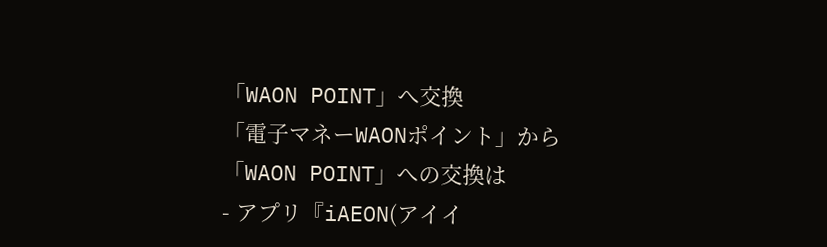「WAON POINT」へ交換
「電子マネーWAONポイント」から「WAON POINT」への交換は
- アプリ『iAEON(アイイ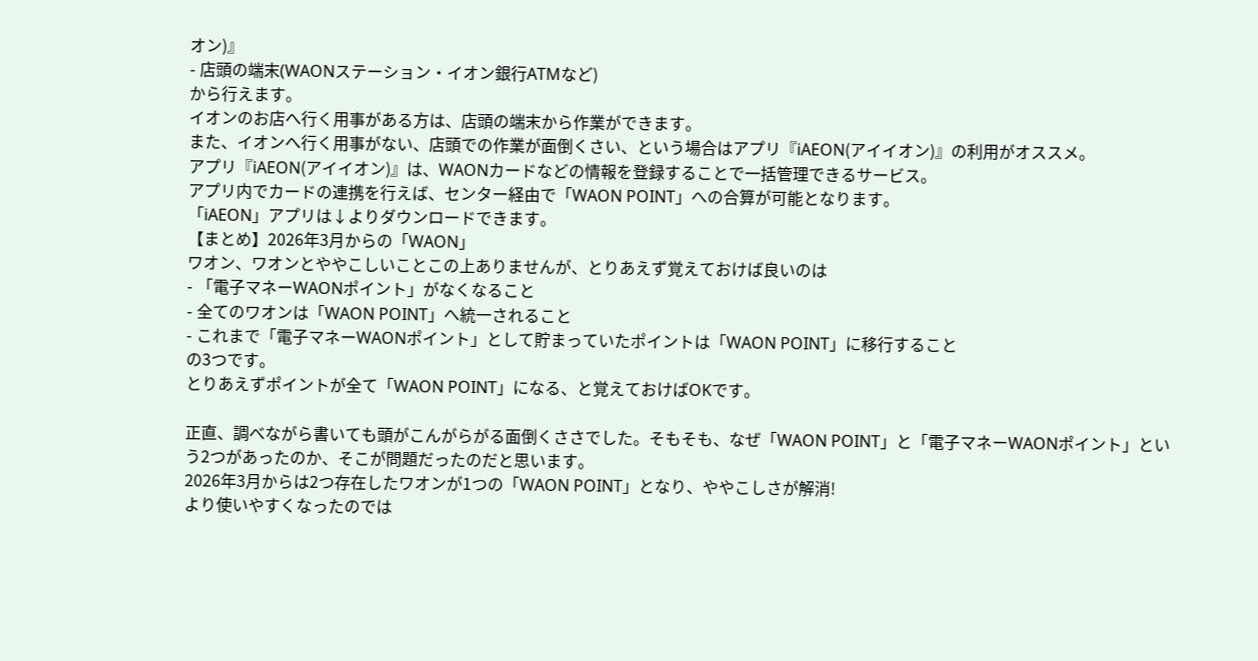オン)』
- 店頭の端末(WAONステーション・イオン銀行ATMなど)
から行えます。
イオンのお店へ行く用事がある方は、店頭の端末から作業ができます。
また、イオンへ行く用事がない、店頭での作業が面倒くさい、という場合はアプリ『iAEON(アイイオン)』の利用がオススメ。
アプリ『iAEON(アイイオン)』は、WAONカードなどの情報を登録することで一括管理できるサービス。
アプリ内でカードの連携を行えば、センター経由で「WAON POINT」への合算が可能となります。
「iAEON」アプリは↓よりダウンロードできます。
【まとめ】2026年3月からの「WAON」
ワオン、ワオンとややこしいことこの上ありませんが、とりあえず覚えておけば良いのは
- 「電子マネーWAONポイント」がなくなること
- 全てのワオンは「WAON POINT」へ統一されること
- これまで「電子マネーWAONポイント」として貯まっていたポイントは「WAON POINT」に移行すること
の3つです。
とりあえずポイントが全て「WAON POINT」になる、と覚えておけばOKです。

正直、調べながら書いても頭がこんがらがる面倒くささでした。そもそも、なぜ「WAON POINT」と「電子マネーWAONポイント」という2つがあったのか、そこが問題だったのだと思います。
2026年3月からは2つ存在したワオンが1つの「WAON POINT」となり、ややこしさが解消!
より使いやすくなったのでは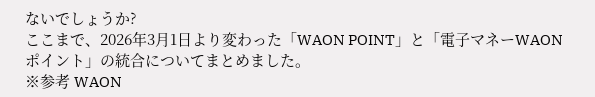ないでしょうか?
ここまで、2026年3月1日より変わった「WAON POINT」と「電子マネーWAONポイント」の統合についてまとめました。
※参考 WAON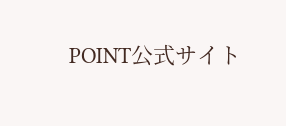POINT公式サイト